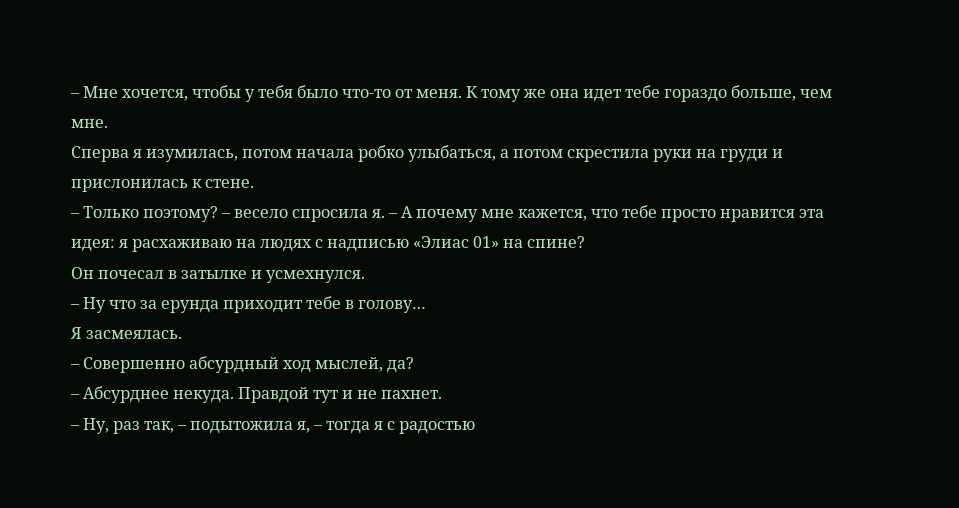– Мне хочется, чтобы у тебя было что-то от меня. К тому же она идет тебе гораздо больше, чем мне.
Сперва я изумилась, потом начала робко улыбаться, а потом скрестила руки на груди и прислонилась к стене.
– Только поэтому? – весело спросила я. – А почему мне кажется, что тебе просто нравится эта идея: я расхаживаю на людях с надписью «Элиас 01» на спине?
Он почесал в затылке и усмехнулся.
– Ну что за ерунда приходит тебе в голову…
Я засмеялась.
– Совершенно абсурдный ход мыслей, да?
– Абсурднее некуда. Правдой тут и не пахнет.
– Ну, раз так, – подытожила я, – тогда я с радостью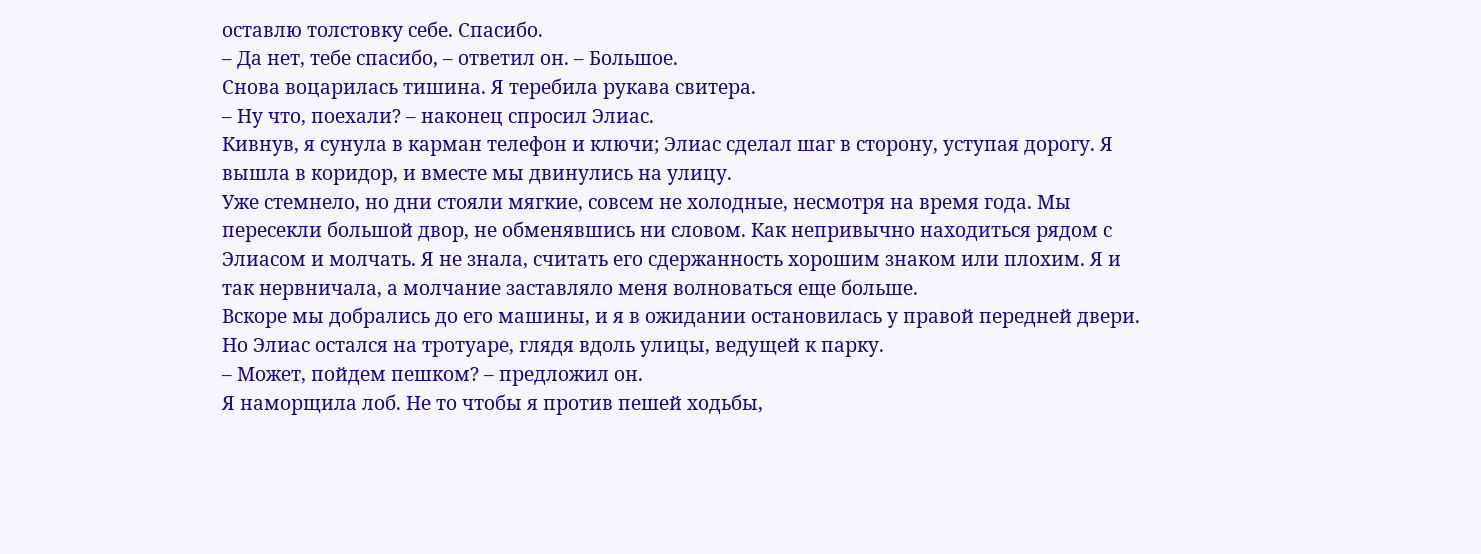оставлю толстовку себе. Спасибо.
– Да нет, тебе спасибо, – ответил он. – Большое.
Снова воцарилась тишина. Я теребила рукава свитера.
– Ну что, поехали? – наконец спросил Элиас.
Кивнув, я сунула в карман телефон и ключи; Элиас сделал шаг в сторону, уступая дорогу. Я вышла в коридор, и вместе мы двинулись на улицу.
Уже стемнело, но дни стояли мягкие, совсем не холодные, несмотря на время года. Мы пересекли большой двор, не обменявшись ни словом. Как непривычно находиться рядом с Элиасом и молчать. Я не знала, считать его сдержанность хорошим знаком или плохим. Я и так нервничала, а молчание заставляло меня волноваться еще больше.
Вскоре мы добрались до его машины, и я в ожидании остановилась у правой передней двери. Но Элиас остался на тротуаре, глядя вдоль улицы, ведущей к парку.
– Может, пойдем пешком? – предложил он.
Я наморщила лоб. Не то чтобы я против пешей ходьбы,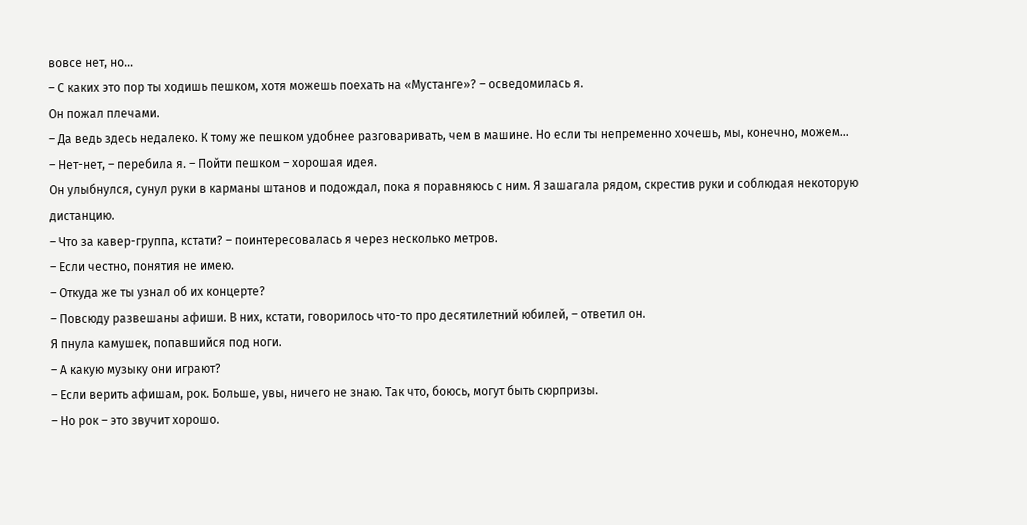вовсе нет, но…
– С каких это пор ты ходишь пешком, хотя можешь поехать на «Мустанге»? – осведомилась я.
Он пожал плечами.
– Да ведь здесь недалеко. К тому же пешком удобнее разговаривать, чем в машине. Но если ты непременно хочешь, мы, конечно, можем…
– Нет-нет, – перебила я. – Пойти пешком – хорошая идея.
Он улыбнулся, сунул руки в карманы штанов и подождал, пока я поравняюсь с ним. Я зашагала рядом, скрестив руки и соблюдая некоторую дистанцию.
– Что за кавер-группа, кстати? – поинтересовалась я через несколько метров.
– Если честно, понятия не имею.
– Откуда же ты узнал об их концерте?
– Повсюду развешаны афиши. В них, кстати, говорилось что-то про десятилетний юбилей, – ответил он.
Я пнула камушек, попавшийся под ноги.
– А какую музыку они играют?
– Если верить афишам, рок. Больше, увы, ничего не знаю. Так что, боюсь, могут быть сюрпризы.
– Но рок – это звучит хорошо.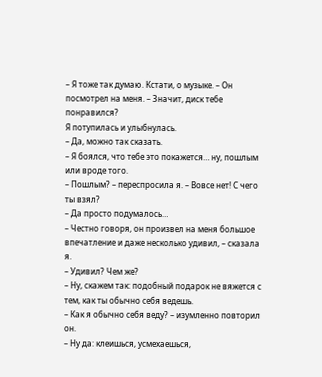– Я тоже так думаю. Кстати, о музыке. – Он посмотрел на меня. – Значит, диск тебе понравился?
Я потупилась и улыбнулась.
– Да, можно так сказать.
– Я боялся, что тебе это покажется… ну, пошлым или вроде того.
– Пошлым? – переспросила я. – Вовсе нет! С чего ты взял?
– Да просто подумалось…
– Честно говоря, он произвел на меня большое впечатление и даже несколько удивил, – сказала я.
– Удивил? Чем же?
– Ну, скажем так: подобный подарок не вяжется с тем, как ты обычно себя ведешь.
– Как я обычно себя веду? – изумленно повторил он.
– Ну да: клеишься, усмехаешься,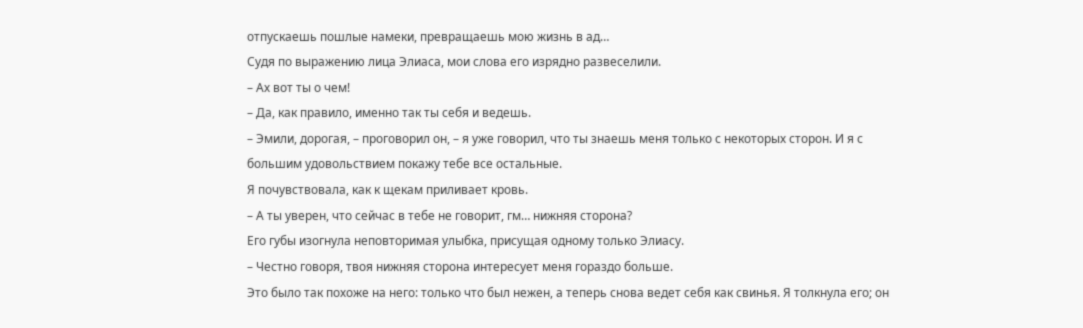отпускаешь пошлые намеки, превращаешь мою жизнь в ад…
Судя по выражению лица Элиаса, мои слова его изрядно развеселили.
– Ах вот ты о чем!
– Да, как правило, именно так ты себя и ведешь.
– Эмили, дорогая, – проговорил он, – я уже говорил, что ты знаешь меня только с некоторых сторон. И я с большим удовольствием покажу тебе все остальные.
Я почувствовала, как к щекам приливает кровь.
– А ты уверен, что сейчас в тебе не говорит, гм… нижняя сторона?
Его губы изогнула неповторимая улыбка, присущая одному только Элиасу.
– Честно говоря, твоя нижняя сторона интересует меня гораздо больше.
Это было так похоже на него: только что был нежен, а теперь снова ведет себя как свинья. Я толкнула его; он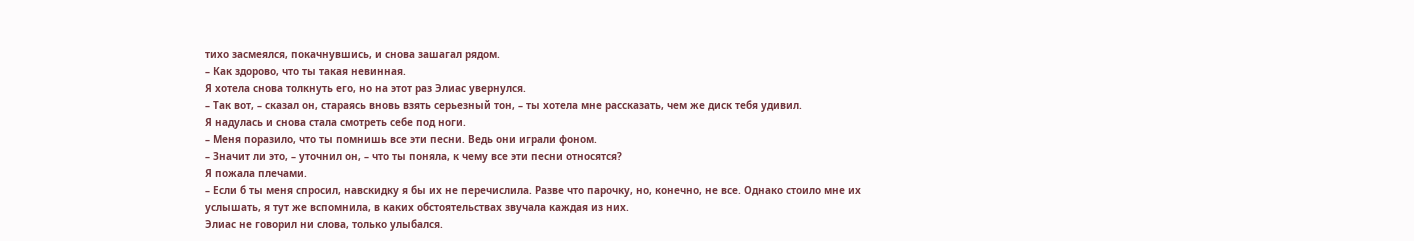тихо засмеялся, покачнувшись, и снова зашагал рядом.
– Как здорово, что ты такая невинная.
Я хотела снова толкнуть его, но на этот раз Элиас увернулся.
– Так вот, – сказал он, стараясь вновь взять серьезный тон, – ты хотела мне рассказать, чем же диск тебя удивил.
Я надулась и снова стала смотреть себе под ноги.
– Меня поразило, что ты помнишь все эти песни. Ведь они играли фоном.
– Значит ли это, – уточнил он, – что ты поняла, к чему все эти песни относятся?
Я пожала плечами.
– Если б ты меня спросил, навскидку я бы их не перечислила. Разве что парочку, но, конечно, не все. Однако стоило мне их услышать, я тут же вспомнила, в каких обстоятельствах звучала каждая из них.
Элиас не говорил ни слова, только улыбался.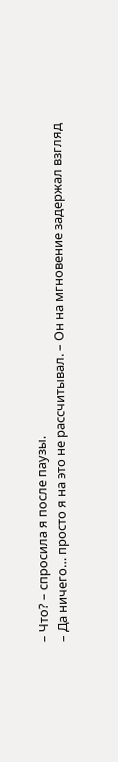– Что? – спросила я после паузы.
– Да ничего… просто я на это не рассчитывал. – Он на мгновение задержал взгляд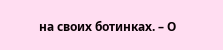на своих ботинках. – О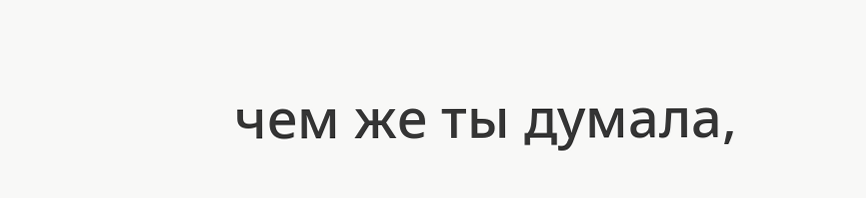чем же ты думала,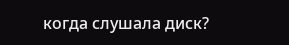когда слушала диск?